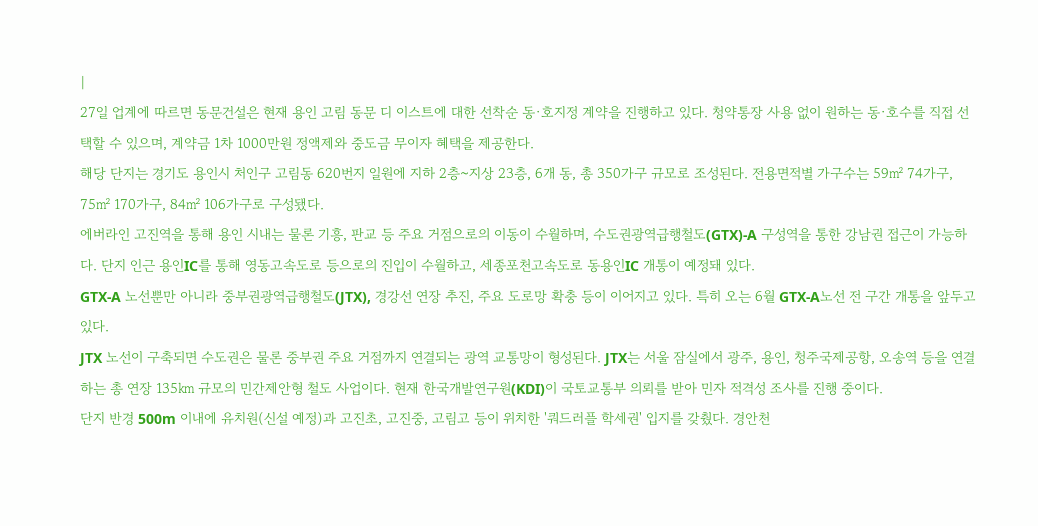|
27일 업계에 따르면 동문건설은 현재 용인 고림 동문 디 이스트에 대한 선착순 동·호지정 계약을 진행하고 있다. 청약통장 사용 없이 원하는 동·호수를 직접 선택할 수 있으며, 계약금 1차 1000만원 정액제와 중도금 무이자 혜택을 제공한다.
해당 단지는 경기도 용인시 처인구 고림동 620번지 일원에 지하 2층~지상 23층, 6개 동, 총 350가구 규모로 조성된다. 전용면적별 가구수는 59㎡ 74가구, 75㎡ 170가구, 84㎡ 106가구로 구성됐다.
에버라인 고진역을 통해 용인 시내는 물론 기흥, 판교 등 주요 거점으로의 이동이 수월하며, 수도권광역급행철도(GTX)-A 구성역을 통한 강남권 접근이 가능하다. 단지 인근 용인IC를 통해 영동고속도로 등으로의 진입이 수월하고, 세종포천고속도로 동용인IC 개통이 예정돼 있다.
GTX-A 노선뿐만 아니라 중부권광역급행철도(JTX), 경강선 연장 추진, 주요 도로망 확충 등이 이어지고 있다. 특히 오는 6월 GTX-A노선 전 구간 개통을 앞두고 있다.
JTX 노선이 구축되면 수도권은 물론 중부권 주요 거점까지 연결되는 광역 교통망이 형성된다. JTX는 서울 잠실에서 광주, 용인, 청주국제공항, 오송역 등을 연결하는 총 연장 135㎞ 규모의 민간제안형 철도 사업이다. 현재 한국개발연구원(KDI)이 국토교통부 의뢰를 받아 민자 적격성 조사를 진행 중이다.
단지 반경 500m 이내에 유치원(신설 예정)과 고진초, 고진중, 고림고 등이 위치한 '쿼드러플 학세권' 입지를 갖췄다. 경안천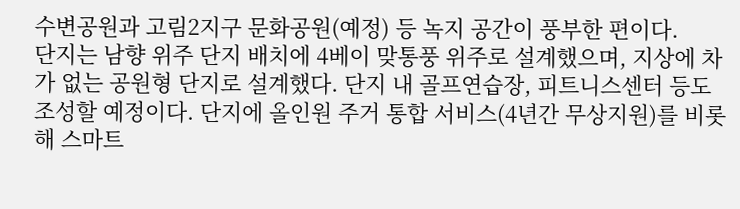수변공원과 고림2지구 문화공원(예정) 등 녹지 공간이 풍부한 편이다.
단지는 남향 위주 단지 배치에 4베이 맞통풍 위주로 설계했으며, 지상에 차가 없는 공원형 단지로 설계했다. 단지 내 골프연습장, 피트니스센터 등도 조성할 예정이다. 단지에 올인원 주거 통합 서비스(4년간 무상지원)를 비롯해 스마트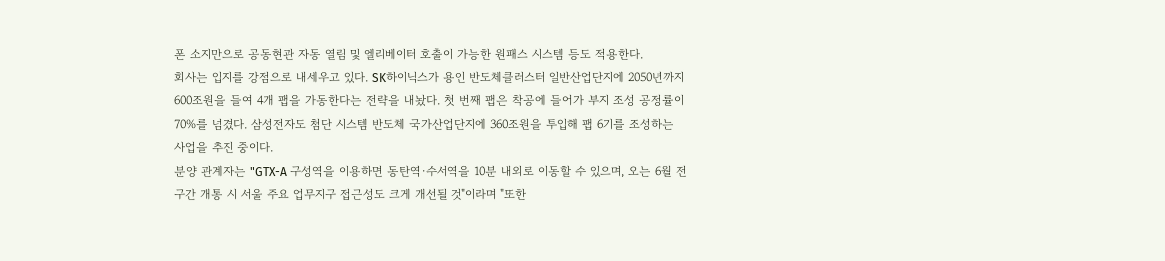폰 소지만으로 공동현관 자동 열림 및 엘리베이터 호출이 가능한 원패스 시스템 등도 적용한다.
회사는 입지를 강점으로 내세우고 있다. SK하이닉스가 용인 반도체클러스터 일반산업단지에 2050년까지 600조원을 들여 4개 팹을 가동한다는 전략을 내놨다. 첫 번째 팹은 착공에 들어가 부지 조성 공정률이 70%를 넘겼다. 삼성전자도 첨단 시스템 반도체 국가산업단지에 360조원을 투입해 팹 6기를 조성하는 사업을 추진 중이다.
분양 관계자는 "GTX-A 구성역을 이용하면 동탄역·수서역을 10분 내외로 이동할 수 있으며, 오는 6월 전 구간 개통 시 서울 주요 업무지구 접근성도 크게 개선될 것"이라며 "또한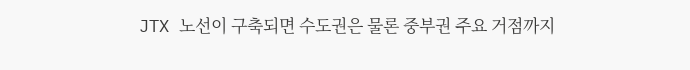JTX 노선이 구축되면 수도권은 물론 중부권 주요 거점까지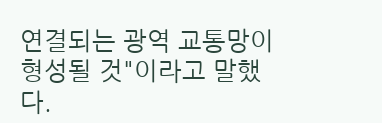연결되는 광역 교통망이 형성될 것"이라고 말했다.